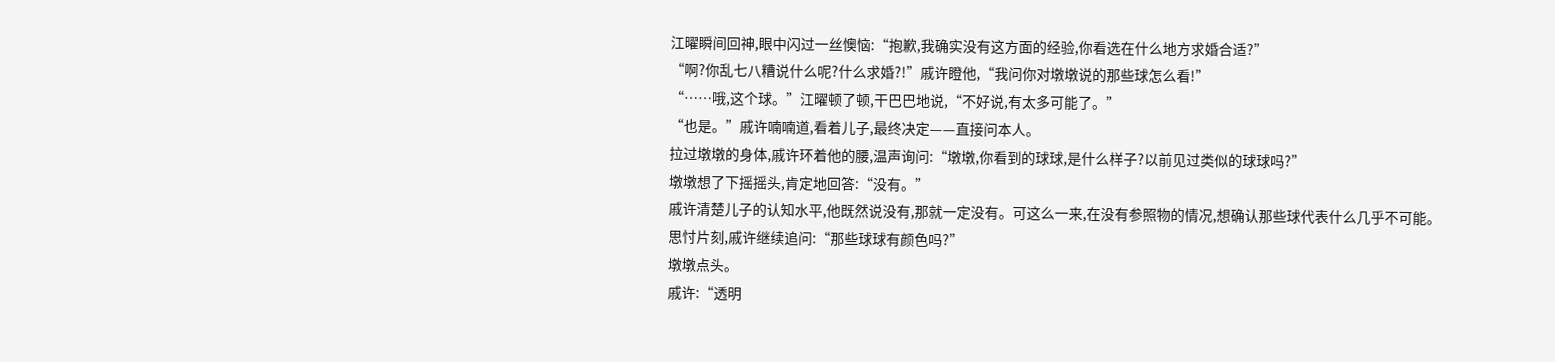江曜瞬间回神,眼中闪过一丝懊恼:“抱歉,我确实没有这方面的经验,你看选在什么地方求婚合适?”
“啊?你乱七八糟说什么呢?什么求婚?!”戚许瞪他,“我问你对墩墩说的那些球怎么看!”
“……哦,这个球。”江曜顿了顿,干巴巴地说,“不好说,有太多可能了。”
“也是。”戚许喃喃道,看着儿子,最终决定——直接问本人。
拉过墩墩的身体,戚许环着他的腰,温声询问:“墩墩,你看到的球球,是什么样子?以前见过类似的球球吗?”
墩墩想了下摇摇头,肯定地回答:“没有。”
戚许清楚儿子的认知水平,他既然说没有,那就一定没有。可这么一来,在没有参照物的情况,想确认那些球代表什么几乎不可能。
思忖片刻,戚许继续追问:“那些球球有颜色吗?”
墩墩点头。
戚许:“透明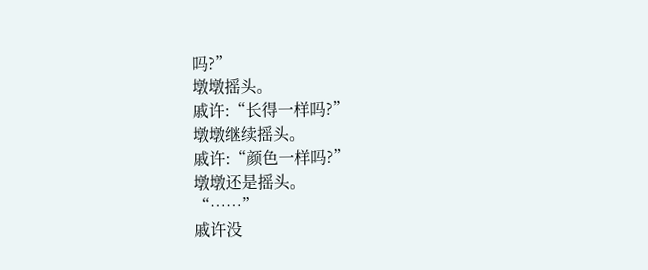吗?”
墩墩摇头。
戚许:“长得一样吗?”
墩墩继续摇头。
戚许:“颜色一样吗?”
墩墩还是摇头。
“……”
戚许没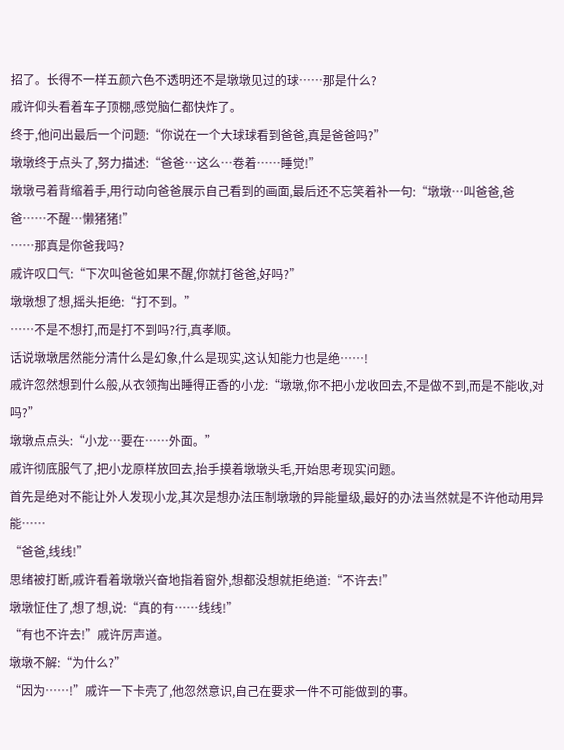招了。长得不一样五颜六色不透明还不是墩墩见过的球……那是什么?
戚许仰头看着车子顶棚,感觉脑仁都快炸了。
终于,他问出最后一个问题:“你说在一个大球球看到爸爸,真是爸爸吗?”
墩墩终于点头了,努力描述:“爸爸…这么…卷着……睡觉!”
墩墩弓着背缩着手,用行动向爸爸展示自己看到的画面,最后还不忘笑着补一句:“墩墩…叫爸爸,爸爸……不醒…懒猪猪!”
……那真是你爸我吗?
戚许叹口气:“下次叫爸爸如果不醒,你就打爸爸,好吗?”
墩墩想了想,摇头拒绝:“打不到。”
……不是不想打,而是打不到吗?行,真孝顺。
话说墩墩居然能分清什么是幻象,什么是现实,这认知能力也是绝……!
戚许忽然想到什么般,从衣领掏出睡得正香的小龙:“墩墩,你不把小龙收回去,不是做不到,而是不能收,对吗?”
墩墩点点头:“小龙…要在……外面。”
戚许彻底服气了,把小龙原样放回去,抬手摸着墩墩头毛,开始思考现实问题。
首先是绝对不能让外人发现小龙,其次是想办法压制墩墩的异能量级,最好的办法当然就是不许他动用异能……
“爸爸,线线!”
思绪被打断,戚许看着墩墩兴奋地指着窗外,想都没想就拒绝道:“不许去!”
墩墩怔住了,想了想,说:“真的有……线线!”
“有也不许去!”戚许厉声道。
墩墩不解:“为什么?”
“因为……!”戚许一下卡壳了,他忽然意识,自己在要求一件不可能做到的事。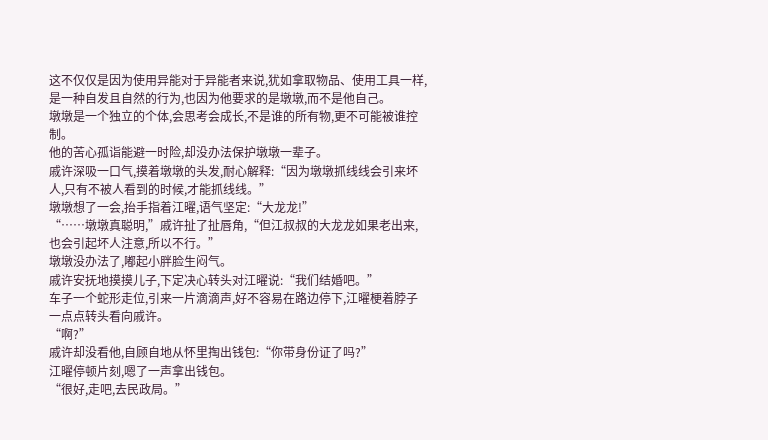这不仅仅是因为使用异能对于异能者来说,犹如拿取物品、使用工具一样,是一种自发且自然的行为,也因为他要求的是墩墩,而不是他自己。
墩墩是一个独立的个体,会思考会成长,不是谁的所有物,更不可能被谁控制。
他的苦心孤诣能避一时险,却没办法保护墩墩一辈子。
戚许深吸一口气,摸着墩墩的头发,耐心解释:“因为墩墩抓线线会引来坏人,只有不被人看到的时候,才能抓线线。”
墩墩想了一会,抬手指着江曜,语气坚定:“大龙龙!”
“……墩墩真聪明,”戚许扯了扯唇角,“但江叔叔的大龙龙如果老出来,也会引起坏人注意,所以不行。”
墩墩没办法了,嘟起小胖脸生闷气。
戚许安抚地摸摸儿子,下定决心转头对江曜说:“我们结婚吧。”
车子一个蛇形走位,引来一片滴滴声,好不容易在路边停下,江曜梗着脖子一点点转头看向戚许。
“啊?”
戚许却没看他,自顾自地从怀里掏出钱包:“你带身份证了吗?”
江曜停顿片刻,嗯了一声拿出钱包。
“很好,走吧,去民政局。”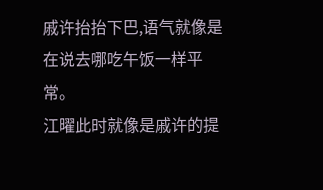戚许抬抬下巴,语气就像是在说去哪吃午饭一样平常。
江曜此时就像是戚许的提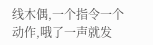线木偶,一个指令一个动作,哦了一声就发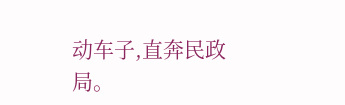动车子,直奔民政局。